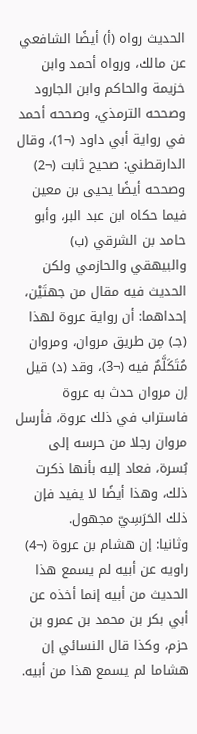الحديث رواه (أ) أيضًا الشافعي عن مالك، ورواه أحمد وابن خزيمة والحاكم وابن الجارود وصححه الترمذي، وصححه أحمد في رواية أبي داود (¬1)، وقال الدارقطني: صحيح ثابت (¬2) وصححه أيضًا يحيى بن معين فيما حكاه ابن عبد البر، وأبو حامد بن الشرقي (ب) والبيهقي والحازمي ولكن الحديث فيه مقال من جهتَيْن، إحداهما: أن رواية عروة لهذا (جـ) مِن طريق مروان، ومروان مُتَكَلَّمٌ فيه (¬3)، وقد (د) قيل إن مروان حدث به عروة فاستراب في ذلك عروة، فأرسل مروان رجلا من حرسه إلى بُسرة، فعاد إليه بأنها ذكرت ذلك، وهذا أيضًا لا يفيد فإن ذلك الحَرَسِيّ مجهول.
وثانيا: إن هشام بن عروة (¬4) راويه عن أبيه لم يسمع هذا الحديث من أبيه إنما أخذه عن أبي بكر بن محمد بن عمرو بن حزم، وكذا قال النسائي إن هشاما لم يسمع هذا من أبيه.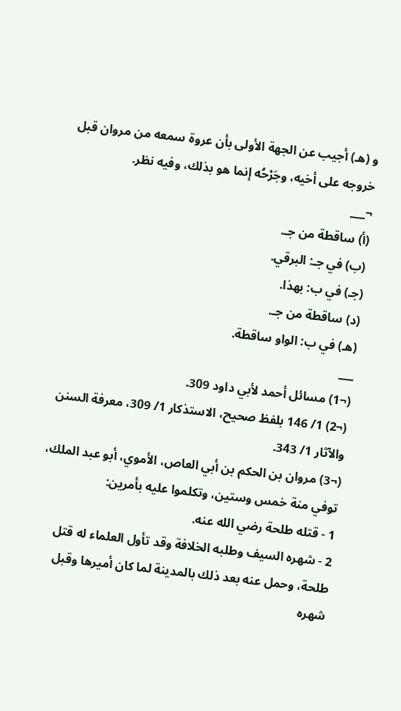و (هـ) أجيب عن الجهة الأولى بأن عروة سمعه من مروان قبل خروجه على أخيه، وجَرْحُه إنما هو بذلك، وفيه نظر.
¬___
(أ) ساقطة من جـ.
(ب) في جـ: البرقي.
(جـ) في ب: بهذا.
(د) ساقطة من جـ.
(هـ) في ب: الواو ساقطة.
___
(¬1) مسائل أحمد لأبي داود 309.
(¬2) 1/ 146 بلفظ صحيح، الاستذكار 1/ 309، معرفة السنن والآثار 1/ 343.
(¬3) مروان بن الحكم بن أبي العاص، الأموي، أبو عبد الملك، توفي منة خمس وستين، وتكلموا عليه بأمرين:
1 - قتله طلحة رضي الله عنه.
2 - شهره السيف وطلبه الخلافة وقد تأول العلماء له قتل طلحة، وحمل عنه بعد ذلك بالمدينة لما كان أميرها وقبل شهره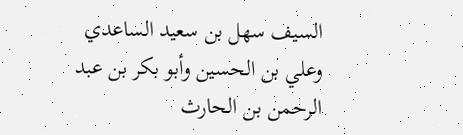السيف سهل بن سعيد الساعدي وعلي بن الحسين وأبو بكر بن عبد الرحمن بن الحارث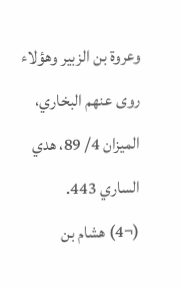وعروة بن الزبير وهؤلاء روى عنهم البخاري، الميزان 4/ 89، هدي الساري 443.
(¬4) هشام بن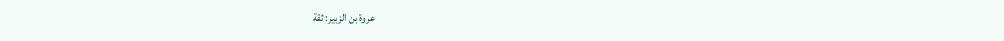عروة بن الزبير: ثقة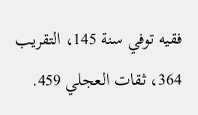فقيه توفي سنة 145، التقريب 364، ثقات العجلي 459.